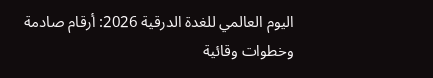اليوم العالمي للغدة الدرقية 2026: أرقام صادمة وخطوات وقائية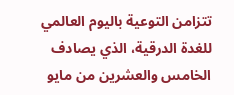تتزامن التوعية باليوم العالمي للغدة الدرقية، الذي يصادف الخامس والعشرين من مايو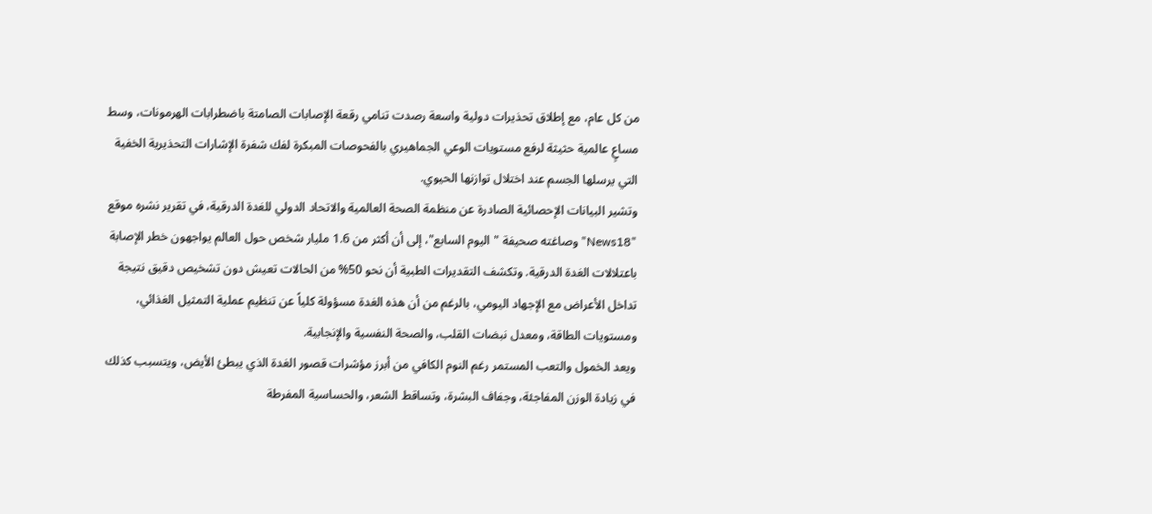من كل عام، مع إطلاق تحذيرات دولية واسعة رصدت تنامي رقعة الإصابات الصامتة باضطرابات الهرمونات، وسط مساعٍ عالمية حثيثة لرفع مستويات الوعي الجماهيري بالفحوصات المبكرة لفك شفرة الإشارات التحذيرية الخفية التي يرسلها الجسم عند اختلال توازنها الحيوي.
وتشير البيانات الإحصائية الصادرة عن منظمة الصحة العالمية والاتحاد الدولي للغدة الدرقية، في تقرير نشره موقع "News18" وصاغته صحيفة "اليوم السابع"، إلى أن أكثر من 1.6 مليار شخص حول العالم يواجهون خطر الإصابة باعتلالات الغدة الدرقية. وتكشف التقديرات الطبية أن نحو 50% من الحالات تعيش دون تشخيص دقيق نتيجة تداخل الأعراض مع الإجهاد اليومي، بالرغم من أن هذه الغدة مسؤولة كلياً عن تنظيم عملية التمثيل الغذائي، ومستويات الطاقة، ومعدل نبضات القلب، والصحة النفسية والإنجابية.
ويعد الخمول والتعب المستمر رغم النوم الكافي من أبرز مؤشرات قصور الغدة الذي يبطئ الأيض، ويتسبب كذلك في زيادة الوزن المفاجئة، وجفاف البشرة، وتساقط الشعر، والحساسية المفرطة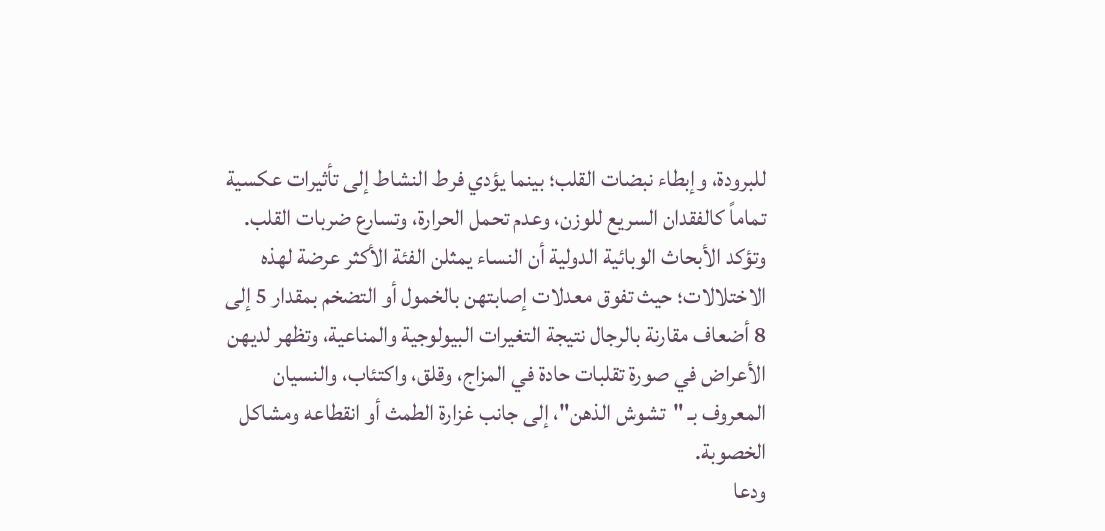للبرودة، وإبطاء نبضات القلب؛ بينما يؤدي فرط النشاط إلى تأثيرات عكسية تماماً كالفقدان السريع للوزن، وعدم تحمل الحرارة، وتسارع ضربات القلب.
وتؤكد الأبحاث الوبائية الدولية أن النساء يمثلن الفئة الأكثر عرضة لهذه الاختلالات؛ حيث تفوق معدلات إصابتهن بالخمول أو التضخم بمقدار 5 إلى 8 أضعاف مقارنة بالرجال نتيجة التغيرات البيولوجية والمناعية، وتظهر لديهن الأعراض في صورة تقلبات حادة في المزاج، وقلق، واكتئاب، والنسيان المعروف بـ "تشوش الذهن"، إلى جانب غزارة الطمث أو انقطاعه ومشاكل الخصوبة.
ودعا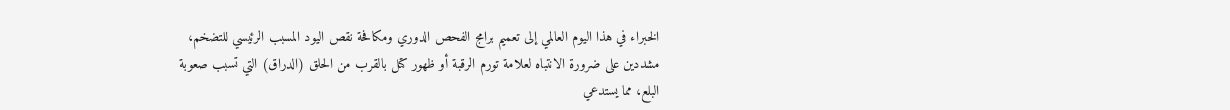الخبراء في هذا اليوم العالمي إلى تعميم برامج الفحص الدوري ومكافحة نقص اليود المسبب الرئيسي للتضخم، مشددين على ضرورة الانتباه لعلامة تورم الرقبة أو ظهور كتل بالقرب من الحلق (الدراق) التي تسبب صعوبة البلع، مما يستدعي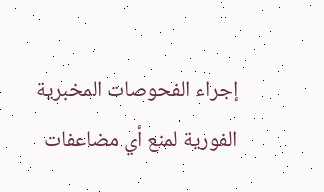إجراء الفحوصات المخبرية الفورية لمنع أي مضاعفات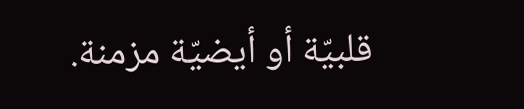قلبيّة أو أيضيّة مزمنة.